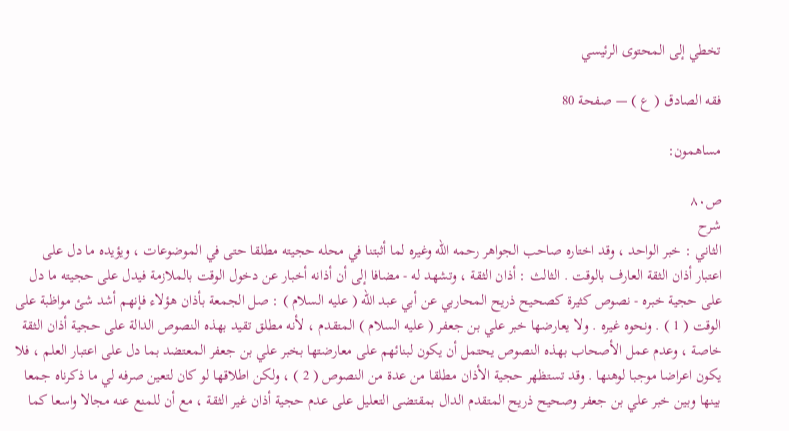تخطي إلى المحتوى الرئيسي

فقه الصادق ( ع ) — صفحة 80

مساهمون:

ص٨٠
شرح
الثاني : خبر الواحد ، وقد اختاره صاحب الجواهر رحمه الله وغيره لما أثبتنا في محله حجيته مطلقا حتى في الموضوعات ، ويؤيده ما دل على اعتبار أذان الثقة العارف بالوقت . الثالث : أذان الثقة ، وتشهد له - مضافا إلى أن أذانه أخبار عن دخول الوقت بالملازمة فيدل على حجيته ما دل على حجية خبره - نصوص كثيرة كصحيح ذريح المحاربي عن أبي عبد الله ( عليه السلام ) : صل الجمعة بأذان هؤلاء فإنهم أشد شئ مواظبة على الوقت ( 1 ) . ونحوه غيره . ولا يعارضها خبر علي بن جعفر ( عليه السلام ) المتقدم ، لأنه مطلق تقيد بهذه النصوص الدالة على حجية أذان الثقة خاصة ، وعدم عمل الأصحاب بهذه النصوص يحتمل أن يكون لبنائهم على معارضتها بخبر علي بن جعفر المعتضد بما دل على اعتبار العلم ، فلا يكون اعراضا موجبا لوهنها . وقد تستظهر حجية الأذان مطلقا من عدة من النصوص ( 2 ) ، ولكن اطلاقها لو كان لتعين صرفه لي ما ذكرناه جمعا بينها وبين خبر علي بن جعفر وصحيح ذريح المتقدم الدال بمقتضى التعليل على عدم حجية أذان غير الثقة ، مع أن للمنع عنه مجالا واسعا كما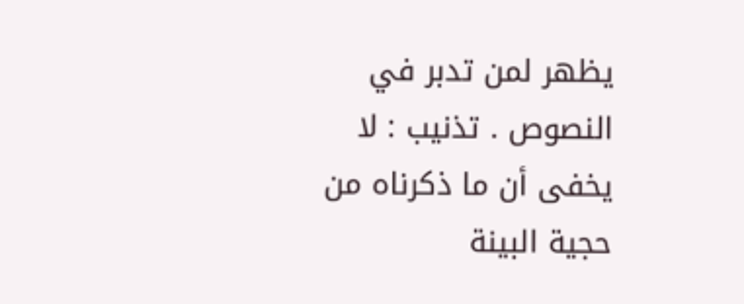يظهر لمن تدبر في النصوص . تذنيب : لا يخفى أن ما ذكرناه من حجية البينة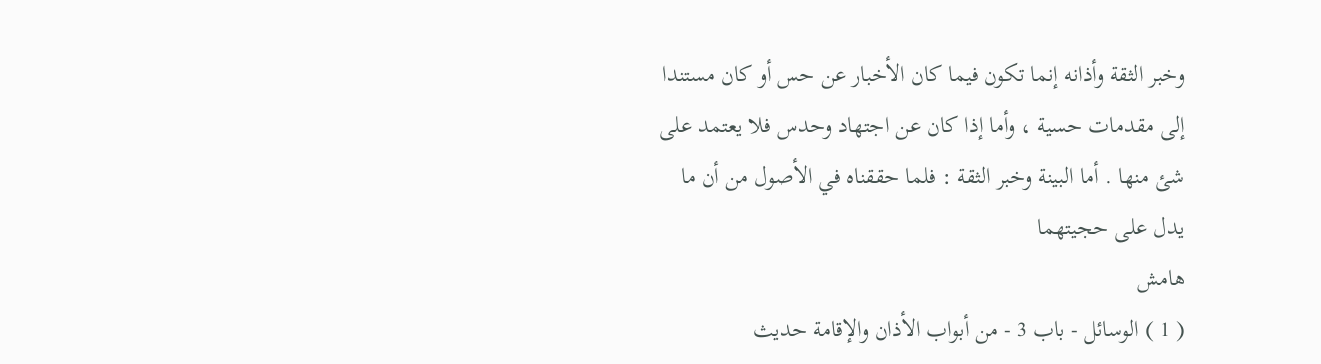وخبر الثقة وأذانه إنما تكون فيما كان الأخبار عن حس أو كان مستندا إلى مقدمات حسية ، وأما إذا كان عن اجتهاد وحدس فلا يعتمد على شئ منها . أما البينة وخبر الثقة : فلما حققناه في الأصول من أن ما يدل على حجيتهما
هامش
( 1 ) الوسائل - باب 3 - من أبواب الأذان والإقامة حديث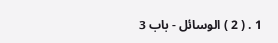1 . ( 2 ) الوسائل - باب 3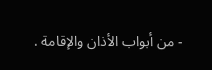- من أبواب الأذان والإقامة .